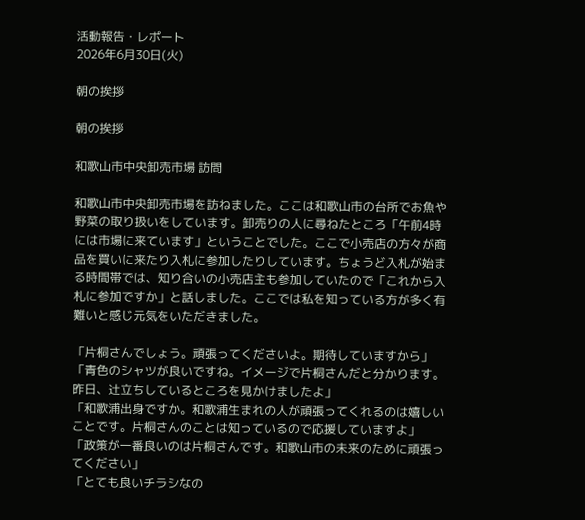活動報告・レポート
2026年6月30日(火)

朝の挨拶

朝の挨拶

和歌山市中央卸売市場 訪問

和歌山市中央卸売市場を訪ねました。ここは和歌山市の台所でお魚や野菜の取り扱いをしています。卸売りの人に尋ねたところ「午前4時には市場に来ています」ということでした。ここで小売店の方々が商品を買いに来たり入札に参加したりしています。ちょうど入札が始まる時間帯では、知り合いの小売店主も参加していたので「これから入札に参加ですか」と話しました。ここでは私を知っている方が多く有難いと感じ元気をいただきました。

「片桐さんでしょう。頑張ってくださいよ。期待していますから」
「青色のシャツが良いですね。イメージで片桐さんだと分かります。昨日、辻立ちしているところを見かけましたよ」
「和歌浦出身ですか。和歌浦生まれの人が頑張ってくれるのは嬉しいことです。片桐さんのことは知っているので応援していますよ」
「政策が一番良いのは片桐さんです。和歌山市の未来のために頑張ってください」
「とても良いチラシなの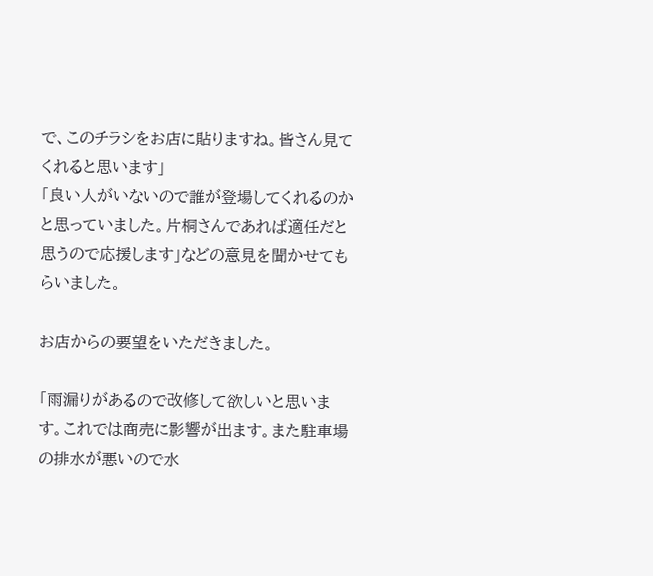で、このチラシをお店に貼りますね。皆さん見てくれると思います」
「良い人がいないので誰が登場してくれるのかと思っていました。片桐さんであれば適任だと思うので応援します」などの意見を聞かせてもらいました。

お店からの要望をいただきました。

「雨漏りがあるので改修して欲しいと思います。これでは商売に影響が出ます。また駐車場の排水が悪いので水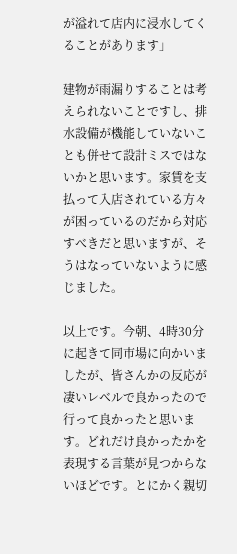が溢れて店内に浸水してくることがあります」

建物が雨漏りすることは考えられないことですし、排水設備が機能していないことも併せて設計ミスではないかと思います。家賃を支払って入店されている方々が困っているのだから対応すべきだと思いますが、そうはなっていないように感じました。

以上です。今朝、4時30分に起きて同市場に向かいましたが、皆さんかの反応が凄いレベルで良かったので行って良かったと思います。どれだけ良かったかを表現する言葉が見つからないほどです。とにかく親切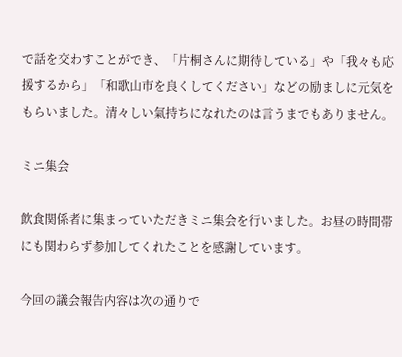で話を交わすことができ、「片桐さんに期待している」や「我々も応援するから」「和歌山市を良くしてください」などの励ましに元気をもらいました。清々しい氣持ちになれたのは言うまでもありません。

ミニ集会

飲食関係者に集まっていただきミニ集会を行いました。お昼の時間帯にも関わらず参加してくれたことを感謝しています。

今回の議会報告内容は次の通りで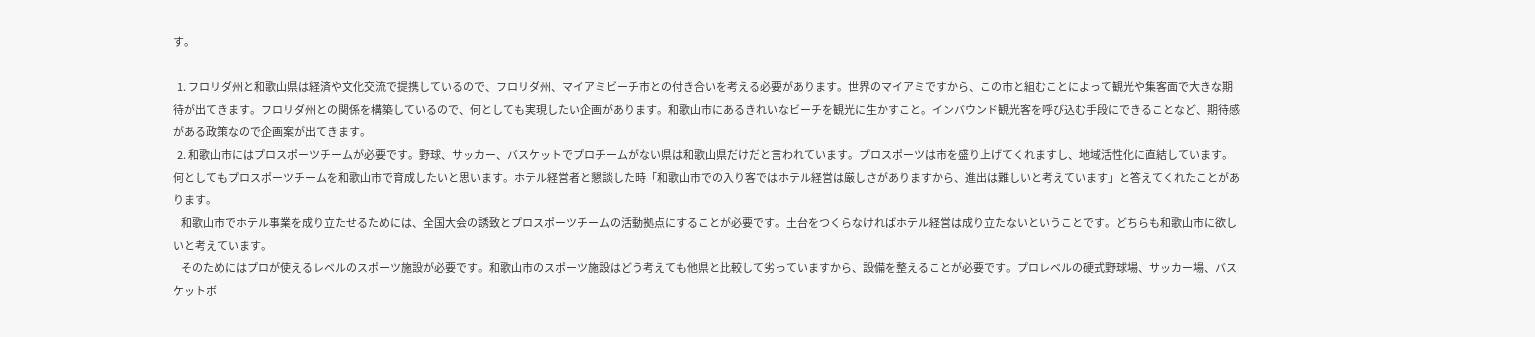す。

  1. フロリダ州と和歌山県は経済や文化交流で提携しているので、フロリダ州、マイアミビーチ市との付き合いを考える必要があります。世界のマイアミですから、この市と組むことによって観光や集客面で大きな期待が出てきます。フロリダ州との関係を構築しているので、何としても実現したい企画があります。和歌山市にあるきれいなビーチを観光に生かすこと。インバウンド観光客を呼び込む手段にできることなど、期待感がある政策なので企画案が出てきます。
  2. 和歌山市にはプロスポーツチームが必要です。野球、サッカー、バスケットでプロチームがない県は和歌山県だけだと言われています。プロスポーツは市を盛り上げてくれますし、地域活性化に直結しています。何としてもプロスポーツチームを和歌山市で育成したいと思います。ホテル経営者と懇談した時「和歌山市での入り客ではホテル経営は厳しさがありますから、進出は難しいと考えています」と答えてくれたことがあります。
    和歌山市でホテル事業を成り立たせるためには、全国大会の誘致とプロスポーツチームの活動拠点にすることが必要です。土台をつくらなければホテル経営は成り立たないということです。どちらも和歌山市に欲しいと考えています。
    そのためにはプロが使えるレベルのスポーツ施設が必要です。和歌山市のスポーツ施設はどう考えても他県と比較して劣っていますから、設備を整えることが必要です。プロレベルの硬式野球場、サッカー場、バスケットボ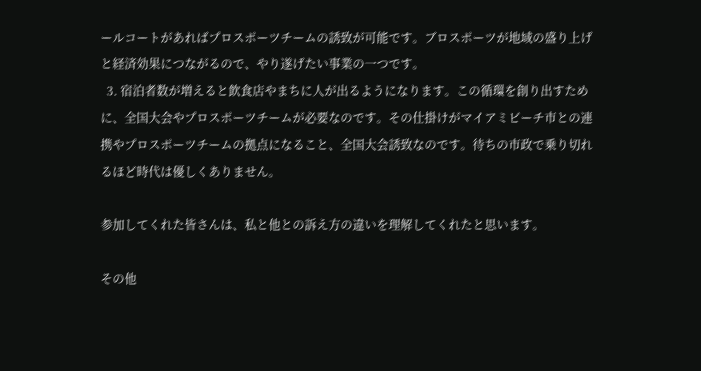ールコートがあればプロスポーツチームの誘致が可能です。ブロスポーツが地域の盛り上げと経済効果につながるので、やり遂げたい事業の一つです。
  3. 宿泊者数が増えると飲食店やまちに人が出るようになります。この循環を創り出すために、全国大会やプロスポーツチームが必要なのです。その仕掛けがマイアミビーチ市との連携やプロスポーツチームの拠点になること、全国大会誘致なのです。待ちの市政で乗り切れるほど時代は優しくありません。

参加してくれた皆さんは、私と他との訴え方の違いを理解してくれたと思います。

その他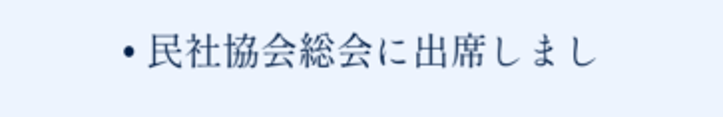• 民社協会総会に出席しまし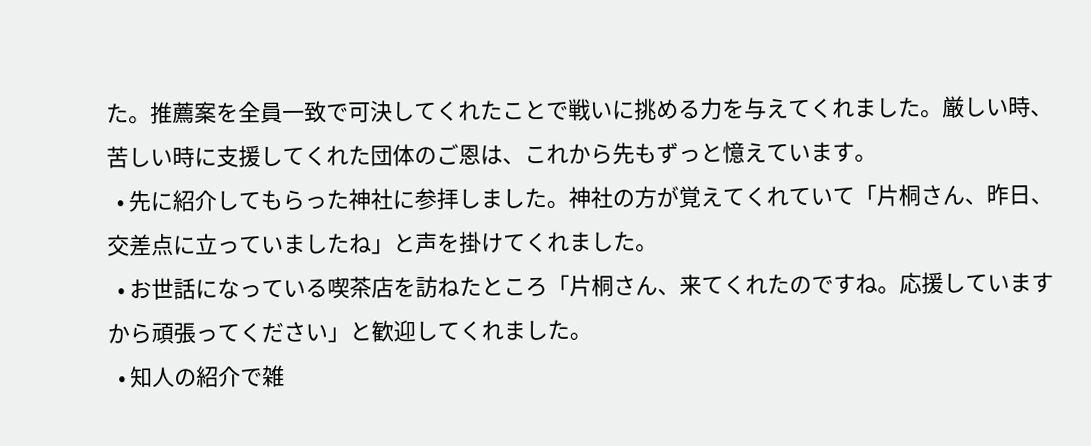た。推薦案を全員一致で可決してくれたことで戦いに挑める力を与えてくれました。厳しい時、苦しい時に支援してくれた団体のご恩は、これから先もずっと憶えています。
  • 先に紹介してもらった神社に参拝しました。神社の方が覚えてくれていて「片桐さん、昨日、交差点に立っていましたね」と声を掛けてくれました。
  • お世話になっている喫茶店を訪ねたところ「片桐さん、来てくれたのですね。応援していますから頑張ってください」と歓迎してくれました。
  • 知人の紹介で雑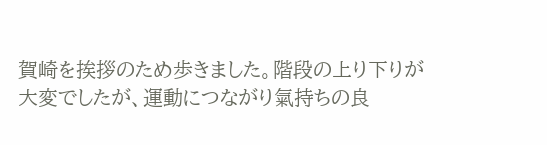賀崎を挨拶のため歩きました。階段の上り下りが大変でしたが、運動につながり氣持ちの良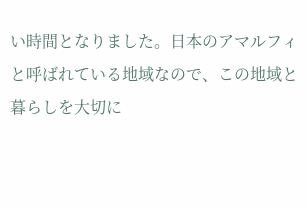い時間となりました。日本のアマルフィと呼ばれている地域なので、この地域と暮らしを大切に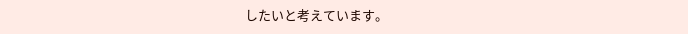したいと考えています。